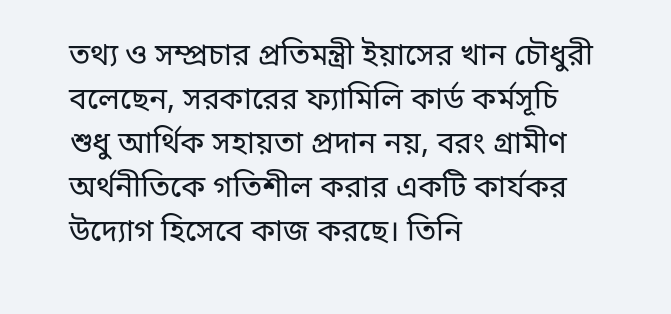তথ্য ও সম্প্রচার প্রতিমন্ত্রী ইয়াসের খান চৌধুরী বলেছেন, সরকারের ফ্যামিলি কার্ড কর্মসূচি শুধু আর্থিক সহায়তা প্রদান নয়, বরং গ্রামীণ অর্থনীতিকে গতিশীল করার একটি কার্যকর উদ্যোগ হিসেবে কাজ করছে। তিনি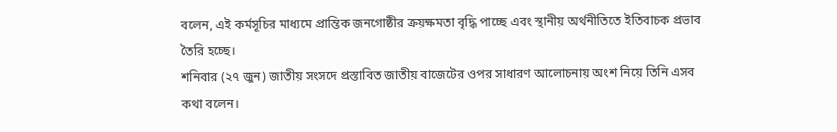বলেন, এই কর্মসূচির মাধ্যমে প্রান্তিক জনগোষ্ঠীর ক্রয়ক্ষমতা বৃদ্ধি পাচ্ছে এবং স্থানীয় অর্থনীতিতে ইতিবাচক প্রভাব তৈরি হচ্ছে।
শনিবার (২৭ জুন) জাতীয় সংসদে প্রস্তাবিত জাতীয় বাজেটের ওপর সাধারণ আলোচনায় অংশ নিয়ে তিনি এসব কথা বলেন।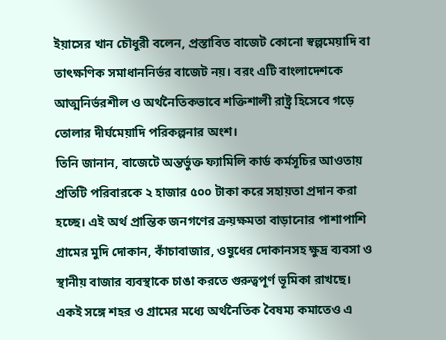ইয়াসের খান চৌধুরী বলেন, প্রস্তাবিত বাজেট কোনো স্বল্পমেয়াদি বা তাৎক্ষণিক সমাধাননির্ভর বাজেট নয়। বরং এটি বাংলাদেশকে আত্মনির্ভরশীল ও অর্থনৈতিকভাবে শক্তিশালী রাষ্ট্র হিসেবে গড়ে তোলার দীর্ঘমেয়াদি পরিকল্পনার অংশ।
তিনি জানান, বাজেটে অন্তর্ভুক্ত ফ্যামিলি কার্ড কর্মসূচির আওতায় প্রতিটি পরিবারকে ২ হাজার ৫০০ টাকা করে সহায়তা প্রদান করা হচ্ছে। এই অর্থ প্রান্তিক জনগণের ক্রয়ক্ষমতা বাড়ানোর পাশাপাশি গ্রামের মুদি দোকান, কাঁচাবাজার, ওষুধের দোকানসহ ক্ষুদ্র ব্যবসা ও স্থানীয় বাজার ব্যবস্থাকে চাঙা করতে গুরুত্বপূর্ণ ভূমিকা রাখছে। একই সঙ্গে শহর ও গ্রামের মধ্যে অর্থনৈতিক বৈষম্য কমাতেও এ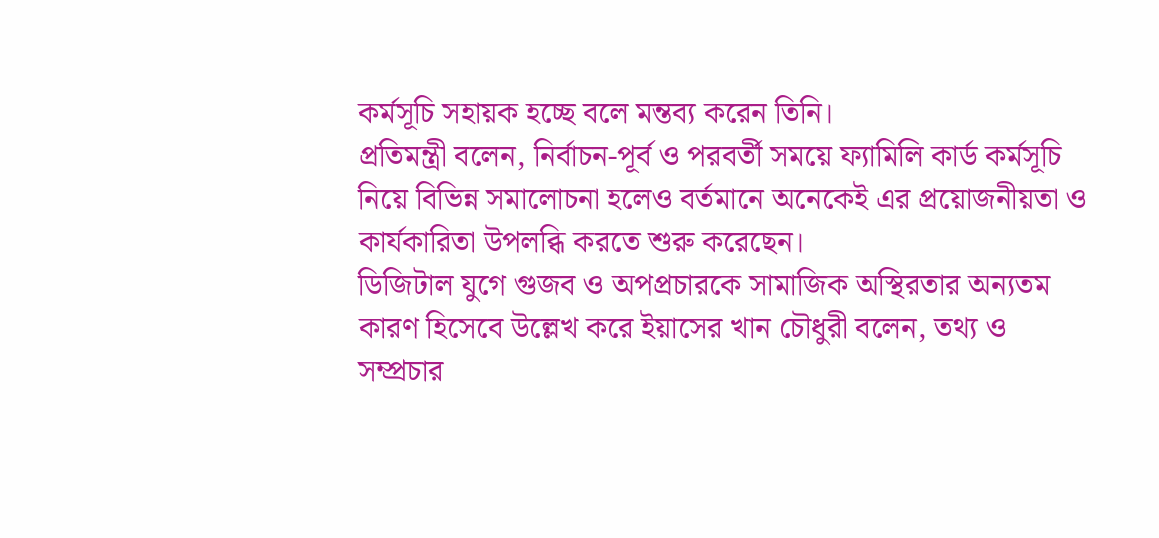কর্মসূচি সহায়ক হচ্ছে বলে মন্তব্য করেন তিনি।
প্রতিমন্ত্রী বলেন, নির্বাচন-পূর্ব ও পরবর্তী সময়ে ফ্যামিলি কার্ড কর্মসূচি নিয়ে বিভিন্ন সমালোচনা হলেও বর্তমানে অনেকেই এর প্রয়োজনীয়তা ও কার্যকারিতা উপলব্ধি করতে শুরু করেছেন।
ডিজিটাল যুগে গুজব ও অপপ্রচারকে সামাজিক অস্থিরতার অন্যতম কারণ হিসেবে উল্লেখ করে ইয়াসের খান চৌধুরী বলেন, তথ্য ও সম্প্রচার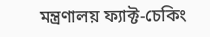মন্ত্রণালয় ফ্যাক্ট-চেকিং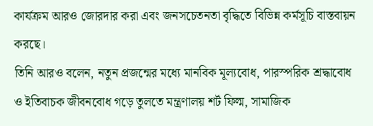কার্যক্রম আরও জোরদার করা এবং জনসচেতনতা বৃদ্ধিতে বিভিন্ন কর্মসূচি বাস্তবায়ন করছে।
তিনি আরও বলেন, নতুন প্রজন্মের মধ্যে মানবিক মূল্যবোধ, পারস্পরিক শ্রদ্ধাবোধ ও ইতিবাচক জীবনবোধ গড়ে তুলতে মন্ত্রণালয় শর্ট ফিল্ম, সামাজিক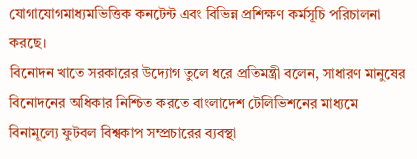যোগাযোগমাধ্যমভিত্তিক কনটেন্ট এবং বিভিন্ন প্রশিক্ষণ কর্মসূচি পরিচালনা করছে।
বিনোদন খাতে সরকারের উদ্যোগ তুলে ধরে প্রতিমন্ত্রী বলেন, সাধারণ মানুষের বিনোদনের অধিকার নিশ্চিত করতে বাংলাদেশ টেলিভিশনের মাধ্যমে বিনামূল্যে ফুটবল বিশ্বকাপ সম্প্রচারের ব্যবস্থা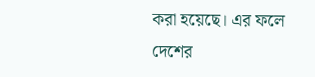করা হয়েছে। এর ফলে দেশের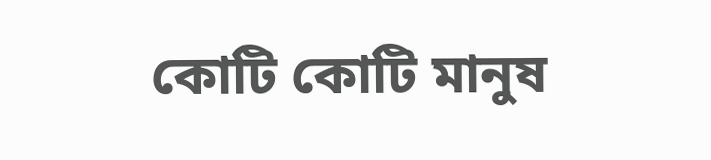কোটি কোটি মানুষ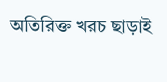অতিরিক্ত খরচ ছাড়াই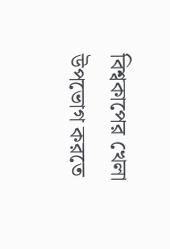বিশ্বকাপের খেলা উপভোগ করতে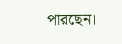পারছেন।